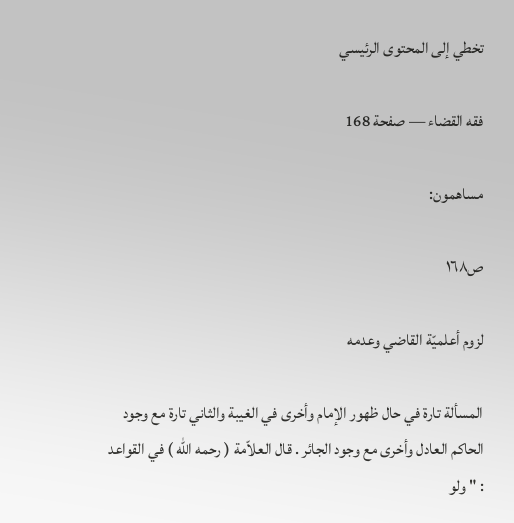تخطي إلى المحتوى الرئيسي

فقه القضاء — صفحة 168

مساهمون:

ص١٦٨

لزوم أعلميّة القاضي وعدمه

المسألة تارة في حال ظهور الإمام وأخرى في الغيبة والثاني تارة مع وجود الحاكم العادل وأخرى مع وجود الجائر . قال العلاّمة ( رحمه الله ) في القواعد : " ولو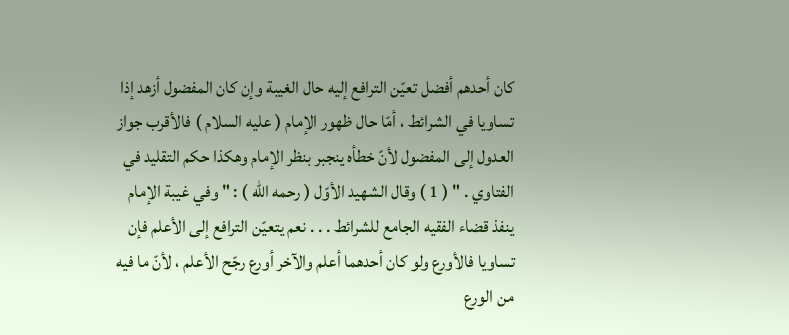كان أحدهم أفضل تعيّن الترافع إليه حال الغيبة وإن كان المفضول أزهد إذا تساويا في الشرائط ، أمّا حال ظهور الإمام ( عليه السلام ) فالأقرب جواز العدول إلى المفضول لأنّ خطأه ينجبر بنظر الإمام وهكذا حكم التقليد في الفتاوي . " ( 1 ) وقال الشهيد الأوّل ( رحمه الله ) : " وفي غيبة الإمام ينفذ قضاء الفقيه الجامع للشرائط . . . نعم يتعيّن الترافع إلى الأعلم فإن تساويا فالأورع ولو كان أحدهما أعلم والآخر أورع رجّح الأعلم ، لأنّ ما فيه من الورع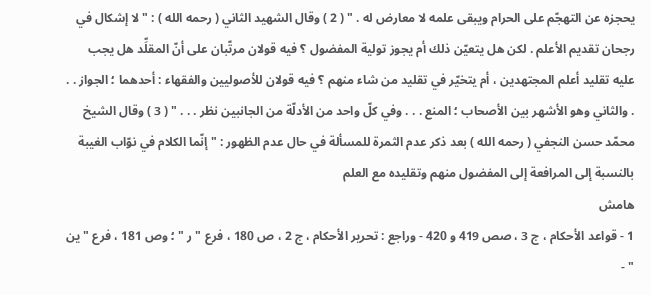يحجزه عن التهجّم على الحرام ويبقى علمه لا معارض له . " ( 2 ) وقال الشهيد الثاني ( رحمه الله ) : " لا إشكال في رجحان تقديم الأعلم . لكن هل يتعيّن ذلك أم يجوز تولية المفضول ؟ فيه قولان مرتّبان على أنّ المقلِّد هل يجب عليه تقليد أعلم المجتهدين ، أم يتخيّر في تقليد من شاء منهم ؟ فيه قولان للأصوليين والفقهاء : أحدهما ؛ الجواز . . . والثاني وهو الأشهر بين الأصحاب ؛ المنع . . . وفي كلّ واحد من الأدلّة من الجانبين نظر . . . " ( 3 ) وقال الشيخ محمّد حسن النجفي ( رحمه الله ) بعد ذكر عدم الثمرة للمسألة في حال عدم الظهور : " إنّما الكلام في نوّاب الغيبة بالنسبة إلى المرافعة إلى المفضول منهم وتقليده مع العلم
هامش
1 - قواعد الأحكام ، ج 3 ، صص 419 و 420 - وراجع : تحرير الأحكام ، ج 2 ، ص 180 ، فرع " ر " ؛ وص 181 ، فرع " ين " -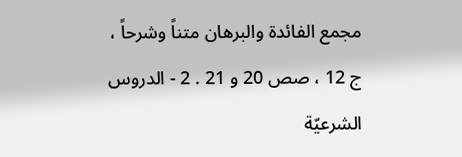مجمع الفائدة والبرهان متناً وشرحاً ، ج 12 ، صص 20 و 21 . 2 - الدروس الشرعيّة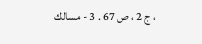، ج 2 ، ص 67 . 3 - مسالك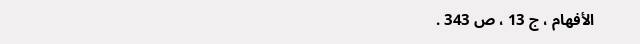الأفهام ، ج 13 ، ص 343 .